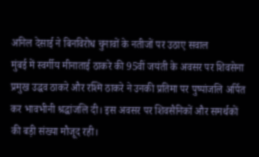अनिल देसाई ने बिनविरोध चुनावों के नतीजों पर उठाए सवाल
मुंबई में स्वर्गीय मीनाताई ठाकरे की 95वीं जयंती के अवसर पर शिवसेना प्रमुख उद्धव ठाकरे और रश्मि ठाकरे ने उनकी प्रतिमा पर पुष्पांजलि अर्पित कर भावभीनी श्रद्धांजलि दी। इस अवसर पर शिवसैनिकों और समर्थकों की बड़ी संख्या मौजूद रही।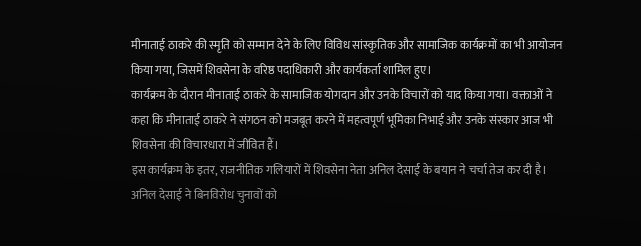मीनाताई ठाकरे की स्मृति को सम्मान देने के लिए विविध सांस्कृतिक और सामाजिक कार्यक्रमों का भी आयोजन किया गया, जिसमें शिवसेना के वरिष्ठ पदाधिकारी और कार्यकर्ता शामिल हुए।
कार्यक्रम के दौरान मीनाताई ठाकरे के सामाजिक योगदान और उनके विचारों को याद किया गया। वक्ताओं ने कहा कि मीनाताई ठाकरे ने संगठन को मजबूत करने में महत्वपूर्ण भूमिका निभाई और उनके संस्कार आज भी शिवसेना की विचारधारा में जीवित हैं।
इस कार्यक्रम के इतर, राजनीतिक गलियारों में शिवसेना नेता अनिल देसाई के बयान ने चर्चा तेज कर दी है। अनिल देसाई ने बिनविरोध चुनावों को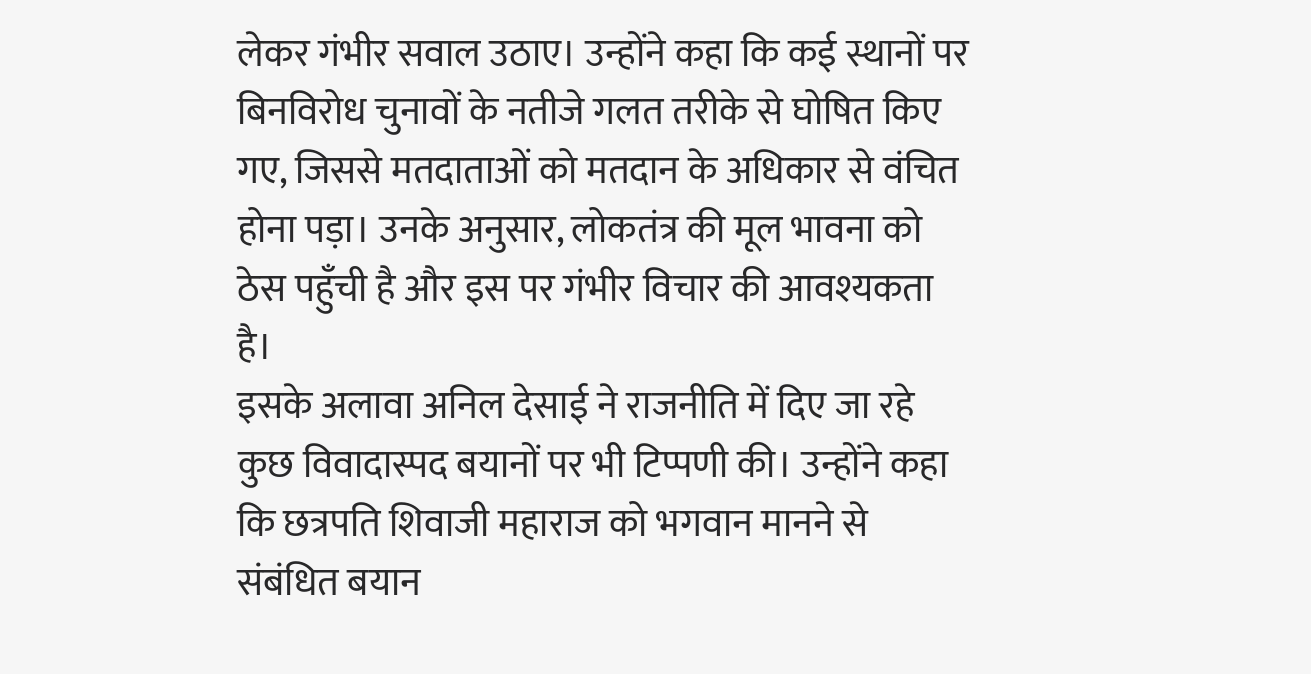लेकर गंभीर सवाल उठाए। उन्होंने कहा कि कई स्थानों पर बिनविरोध चुनावों के नतीजे गलत तरीके से घोषित किए गए, जिससे मतदाताओं को मतदान के अधिकार से वंचित होना पड़ा। उनके अनुसार, लोकतंत्र की मूल भावना को ठेस पहुँची है और इस पर गंभीर विचार की आवश्यकता है।
इसके अलावा अनिल देसाई ने राजनीति में दिए जा रहे कुछ विवादास्पद बयानों पर भी टिप्पणी की। उन्होंने कहा कि छत्रपति शिवाजी महाराज को भगवान मानने से संबंधित बयान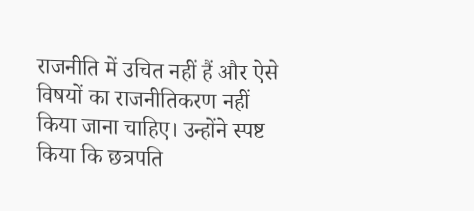राजनीति में उचित नहीं हैं और ऐसे विषयों का राजनीतिकरण नहीं किया जाना चाहिए। उन्होंने स्पष्ट किया कि छत्रपति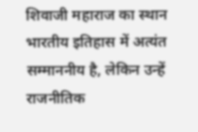शिवाजी महाराज का स्थान भारतीय इतिहास में अत्यंत सम्माननीय है, लेकिन उन्हें राजनीतिक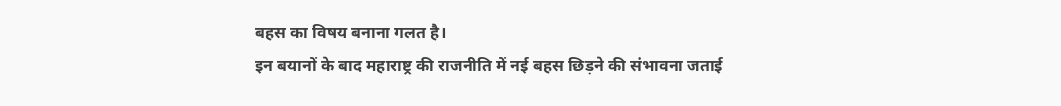बहस का विषय बनाना गलत है।
इन बयानों के बाद महाराष्ट्र की राजनीति में नई बहस छिड़ने की संभावना जताई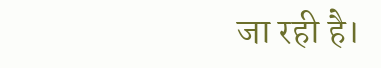जा रही है।